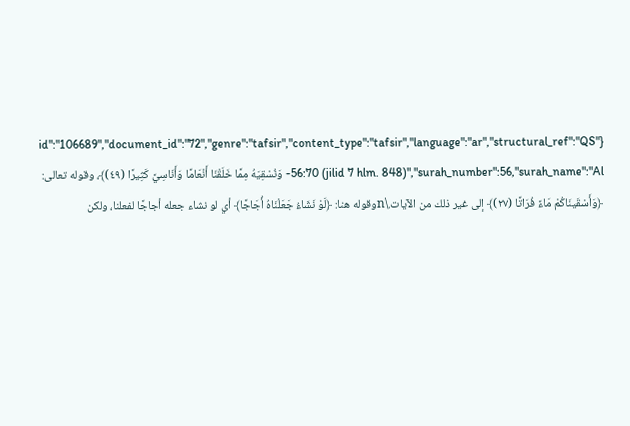{"id":"106689","document_id":"72","genre":"tafsir","content_type":"tafsir","language":"ar","structural_ref":"QS 56:70 (jilid 7 hlm. 848)","surah_number":56,"surah_name":"Al- وَنُسْقِيَهُ مِمَّا خَلَقْنَا أَنْعَامًا وَأَنَاسِيَّ كَثِيرًا (٤٩)﴾، وقوله تعالى: ﴿وَأَسْقَينَاكُمْ مَاءً فُرَاتًا (٢٧)﴾ إلى غير ذلك من الآيات.\nوقوله هنا: ﴿لَوْ نَشَاءُ جَعَلْنَاهُ أُجَاجًا﴾ أي لو نشاء جعله أجاجًا لفعلنا، ولكن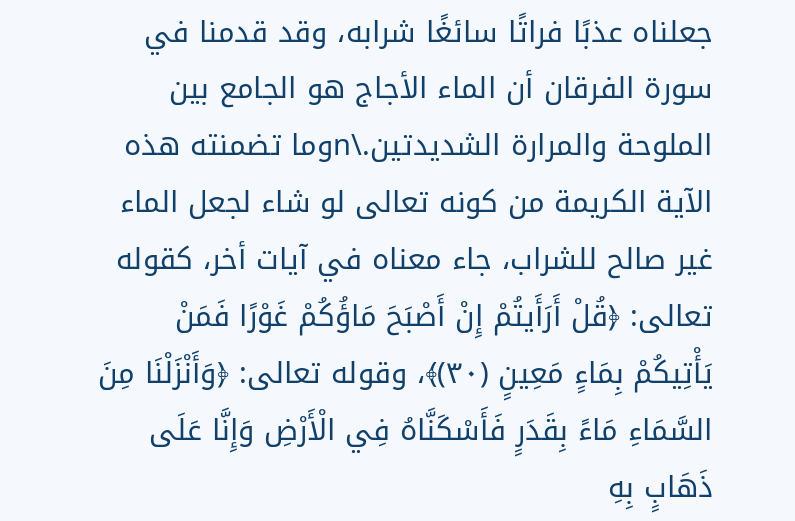جعلناه عذبًا فراتًا سائغًا شرابه، وقد قدمنا في سورة الفرقان أن الماء الأجاج هو الجامع بين الملوحة والمرارة الشديدتين.\nوما تضمنته هذه الآية الكريمة من كونه تعالى لو شاء لجعل الماء غير صالح للشراب، جاء معناه في آيات أخر، كقوله تعالى: ﴿قُلْ أَرَأَيتُمْ إِنْ أَصْبَحَ مَاؤُكُمْ غَوْرًا فَمَنْ يَأْتِيكُمْ بِمَاءٍ مَعِينٍ (٣٠)﴾، وقوله تعالى: ﴿وَأَنْزَلْنَا مِنَ السَّمَاءِ مَاءً بِقَدَرٍ فَأَسْكَنَّاهُ فِي الْأَرْضِ وَإِنَّا عَلَى ذَهَابٍ بِهِ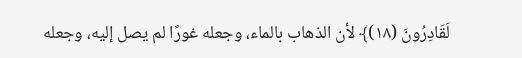لَقَادِرُونَ (١٨)﴾ لأن الذهاب بالماء، وجعله غورًا لم يصل إليه، وجعله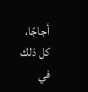أجاجًا، كل ذلك في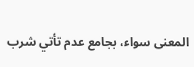المعنى سواء، بجامع عدم تأتي شرب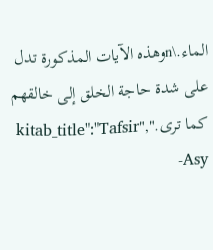الماء.\nوهذه الآيات المذكورة تدل على شدة حاجة الخلق إلى خالقهم كما ترى.","kitab_title":"Tafsir Asy-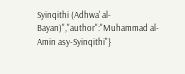Syinqithi (Adhwa' al-Bayan)","author":"Muhammad al-Amin asy-Syinqithi"}